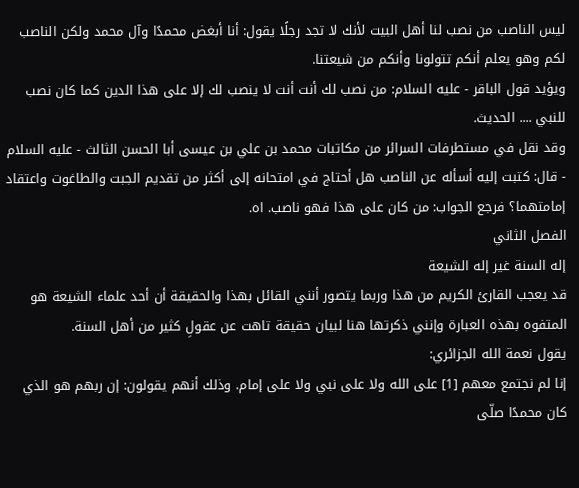ليس الناصب من نصب لنا أهل البيت لأنك لا تجد رجلًا يقول: أنا أبغض محمدًا وآل محمد ولكن الناصب لكم وهو يعلم أنكم تتولونا وأنكم من شيعتنا.
ويؤيد قول الباقر - عليه السلام: من نصب لك أنت أنت لا ينصب لك إلا على هذا الدين كما كان نصب للنبي .... الحديث.
وقد نقل في مستطرفات السرائر من مكاتبات محمد بن علي بن عيسى أبا الحسن الثالث - عليه السلام - قال: كتبت إليه أسأله عن الناصب هل أحتاج في امتحانه إلى أكثر من تقديم الجبت والطاغوت واعتقاد إمامتهما؟ فرجع الجواب: من كان على هذا فهو ناصب. اه.
الفصل الثاني
إله السنة غير إله الشيعة
قد يعجب القارئ الكريم من هذا وربما يتصور أنني القائل بهذا والحقيقة أن أحد علماء الشيعة هو المتفوه بهذه العبارة وإنني ذكرتها هنا لبيان حقيقة تاهت عن عقولِ كثير من أهل السنة.
يقول نعمة الله الجزائري:
إنا لم نجتمع معهم [1] على الله ولا على نبي ولا على إمام. وذلك أنهم يقولون: إن ربهم هو الذي كان محمدًا صلّى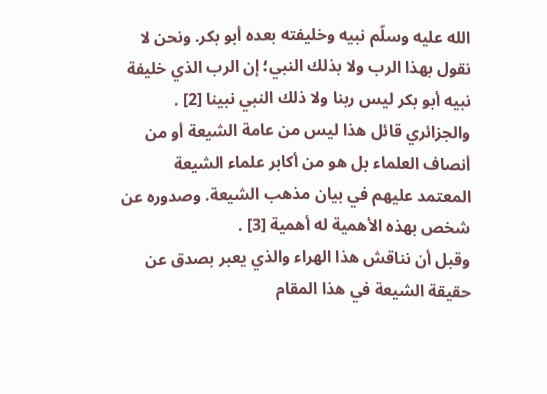الله عليه وسلّم نبيه وخليفته بعده أبو بكر. ونحن لا نقول بهذا الرب ولا بذلك النبي؛ إن الرب الذي خليفة نبيه أبو بكر ليس ربنا ولا ذلك النبي نبينا [2] .
والجزائري قائل هذا ليس من عامة الشيعة أو من أنصاف العلماء بل هو من أكابر علماء الشيعة المعتمد عليهم في بيان مذهب الشيعة. وصدوره عن شخص بهذه الأهمية له أهمية [3] .
وقبل أن نناقش هذا الهراء والذي يعبر بصدق عن حقيقة الشيعة في هذا المقام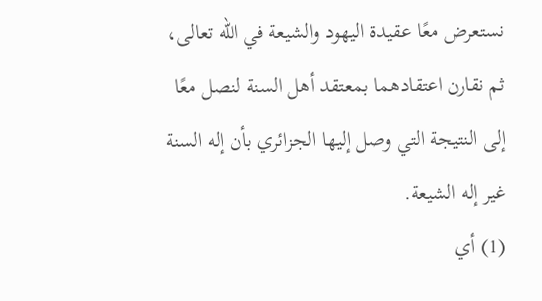نستعرض معًا عقيدة اليهود والشيعة في الله تعالى، ثم نقارن اعتقادهما بمعتقد أهل السنة لنصل معًا إلى النتيجة التي وصل إليها الجزائري بأن إله السنة غير إله الشيعة.
(1) أي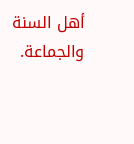أهل السنة والجماعة.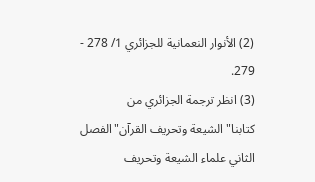(2) الأنوار النعمانية للجزائري 1/ 278 - 279.
(3) انظر ترجمة الجزائري من كتابنا"الشيعة وتحريف القرآن"الفصل الثاني علماء الشيعة وتحريف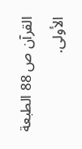القرآن ص 88 الطبعة الأولى.